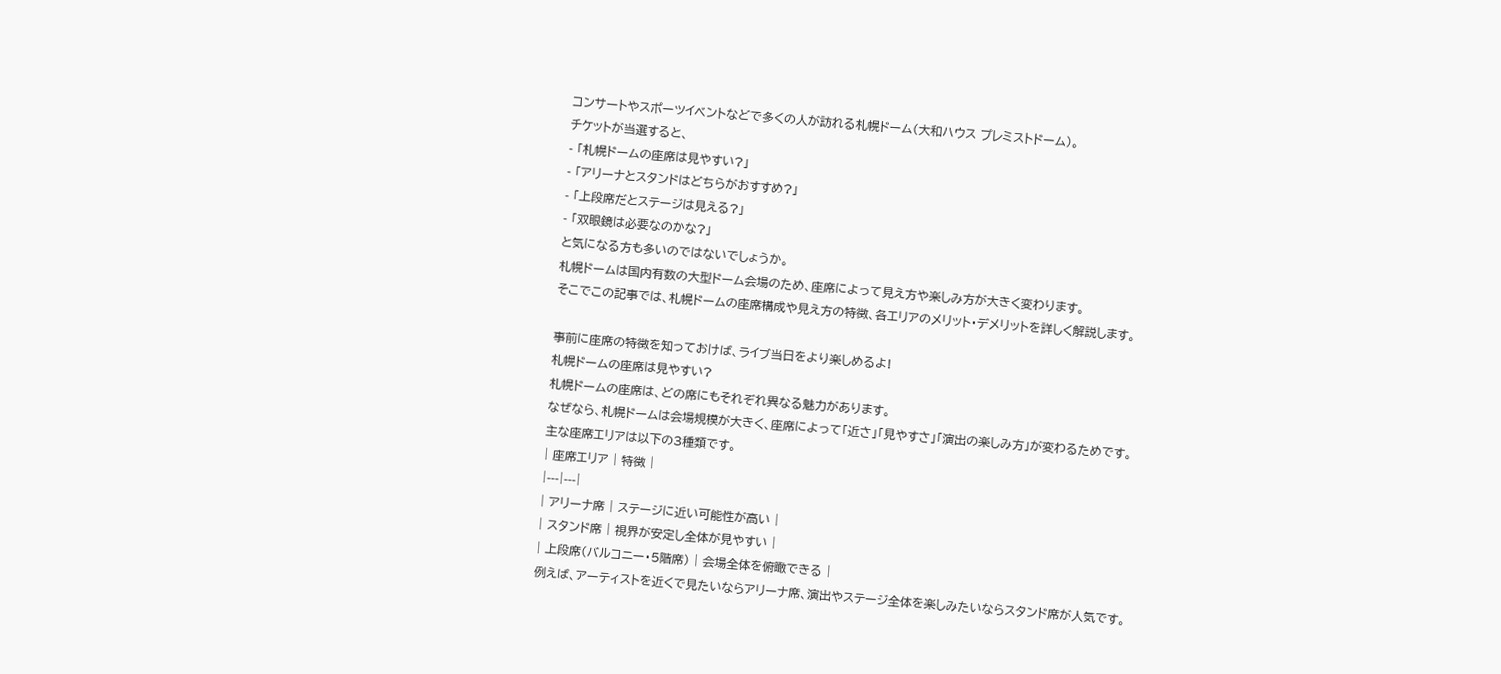コンサートやスポーツイベントなどで多くの人が訪れる札幌ドーム(大和ハウス プレミストドーム)。
チケットが当選すると、
- 「札幌ドームの座席は見やすい?」
- 「アリーナとスタンドはどちらがおすすめ?」
- 「上段席だとステージは見える?」
- 「双眼鏡は必要なのかな?」
と気になる方も多いのではないでしょうか。
札幌ドームは国内有数の大型ドーム会場のため、座席によって見え方や楽しみ方が大きく変わります。
そこでこの記事では、札幌ドームの座席構成や見え方の特徴、各エリアのメリット・デメリットを詳しく解説します。

事前に座席の特徴を知っておけば、ライブ当日をより楽しめるよ!
札幌ドームの座席は見やすい?
札幌ドームの座席は、どの席にもそれぞれ異なる魅力があります。
なぜなら、札幌ドームは会場規模が大きく、座席によって「近さ」「見やすさ」「演出の楽しみ方」が変わるためです。
主な座席エリアは以下の3種類です。
| 座席エリア | 特徴 |
|---|---|
| アリーナ席 | ステージに近い可能性が高い |
| スタンド席 | 視界が安定し全体が見やすい |
| 上段席(バルコニー・5階席) | 会場全体を俯瞰できる |
例えば、アーティストを近くで見たいならアリーナ席、演出やステージ全体を楽しみたいならスタンド席が人気です。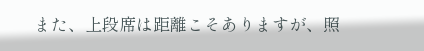また、上段席は距離こそありますが、照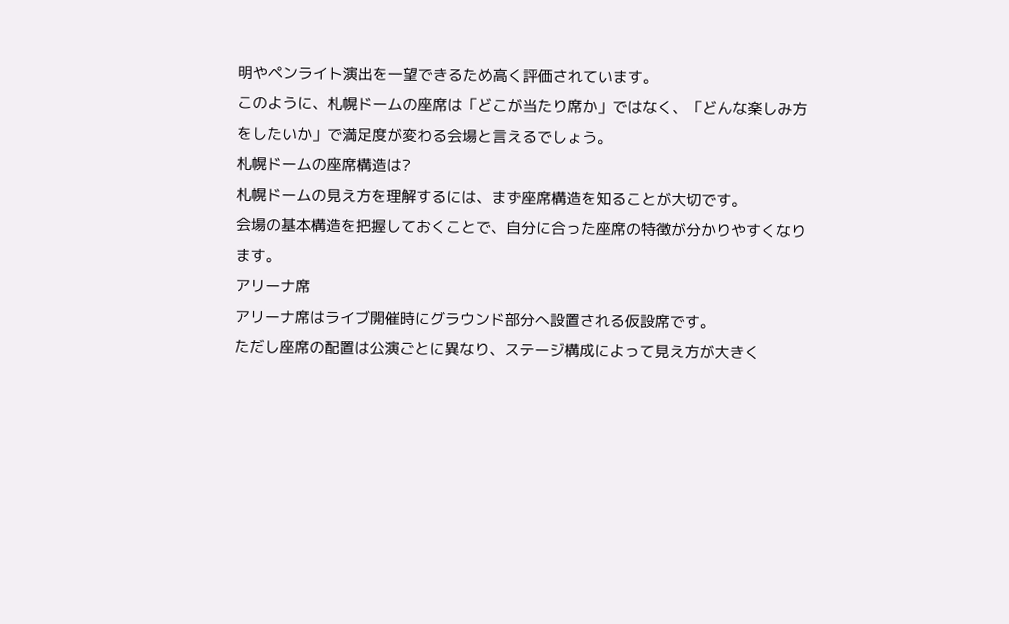明やペンライト演出を一望できるため高く評価されています。
このように、札幌ドームの座席は「どこが当たり席か」ではなく、「どんな楽しみ方をしたいか」で満足度が変わる会場と言えるでしょう。
札幌ドームの座席構造は?
札幌ドームの見え方を理解するには、まず座席構造を知ることが大切です。
会場の基本構造を把握しておくことで、自分に合った座席の特徴が分かりやすくなります。
アリーナ席
アリーナ席はライブ開催時にグラウンド部分へ設置される仮設席です。
ただし座席の配置は公演ごとに異なり、ステージ構成によって見え方が大きく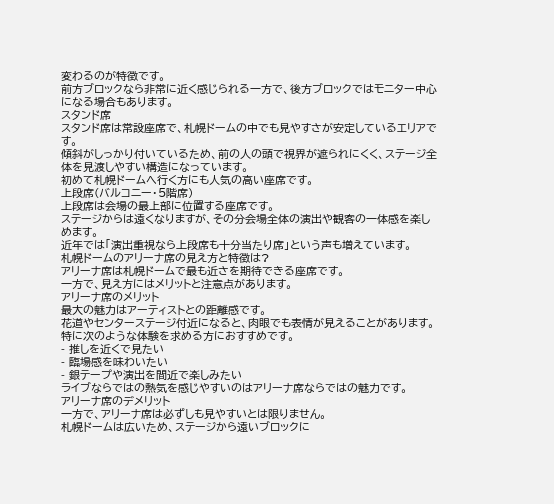変わるのが特徴です。
前方ブロックなら非常に近く感じられる一方で、後方ブロックではモニター中心になる場合もあります。
スタンド席
スタンド席は常設座席で、札幌ドームの中でも見やすさが安定しているエリアです。
傾斜がしっかり付いているため、前の人の頭で視界が遮られにくく、ステージ全体を見渡しやすい構造になっています。
初めて札幌ドームへ行く方にも人気の高い座席です。
上段席(バルコニー・5階席)
上段席は会場の最上部に位置する座席です。
ステージからは遠くなりますが、その分会場全体の演出や観客の一体感を楽しめます。
近年では「演出重視なら上段席も十分当たり席」という声も増えています。
札幌ドームのアリーナ席の見え方と特徴は?
アリーナ席は札幌ドームで最も近さを期待できる座席です。
一方で、見え方にはメリットと注意点があります。
アリーナ席のメリット
最大の魅力はアーティストとの距離感です。
花道やセンターステージ付近になると、肉眼でも表情が見えることがあります。
特に次のような体験を求める方におすすめです。
- 推しを近くで見たい
- 臨場感を味わいたい
- 銀テープや演出を間近で楽しみたい
ライブならではの熱気を感じやすいのはアリーナ席ならではの魅力です。
アリーナ席のデメリット
一方で、アリーナ席は必ずしも見やすいとは限りません。
札幌ドームは広いため、ステージから遠いブロックに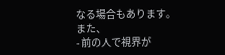なる場合もあります。
また、
- 前の人で視界が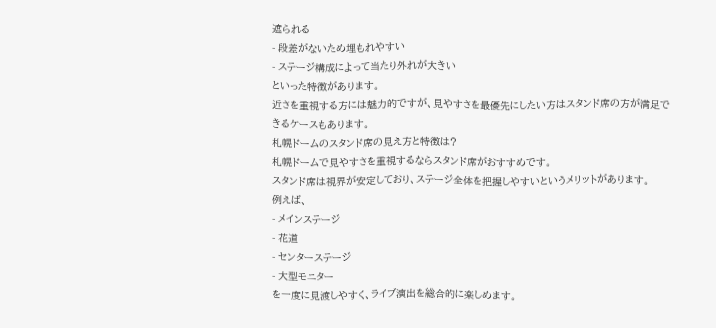遮られる
- 段差がないため埋もれやすい
- ステージ構成によって当たり外れが大きい
といった特徴があります。
近さを重視する方には魅力的ですが、見やすさを最優先にしたい方はスタンド席の方が満足できるケースもあります。
札幌ドームのスタンド席の見え方と特徴は?
札幌ドームで見やすさを重視するならスタンド席がおすすめです。
スタンド席は視界が安定しており、ステージ全体を把握しやすいというメリットがあります。
例えば、
- メインステージ
- 花道
- センターステージ
- 大型モニター
を一度に見渡しやすく、ライブ演出を総合的に楽しめます。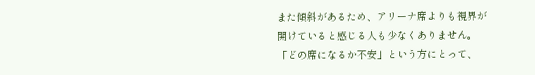また傾斜があるため、アリーナ席よりも視界が開けていると感じる人も少なくありません。
「どの席になるか不安」という方にとって、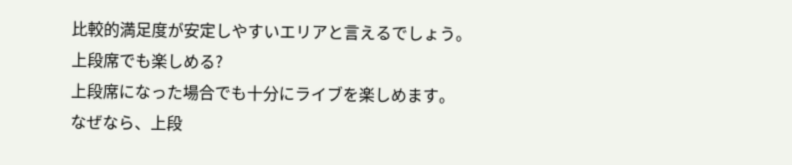比較的満足度が安定しやすいエリアと言えるでしょう。
上段席でも楽しめる?
上段席になった場合でも十分にライブを楽しめます。
なぜなら、上段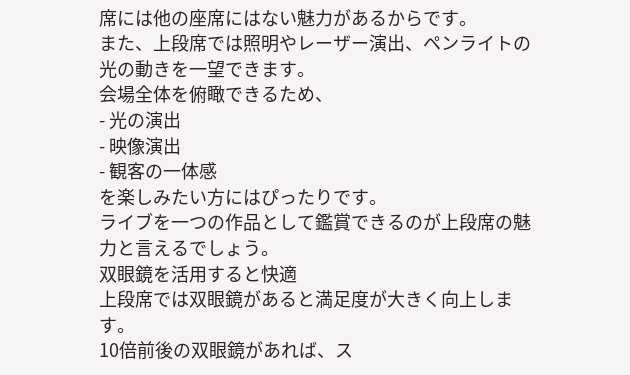席には他の座席にはない魅力があるからです。
また、上段席では照明やレーザー演出、ペンライトの光の動きを一望できます。
会場全体を俯瞰できるため、
- 光の演出
- 映像演出
- 観客の一体感
を楽しみたい方にはぴったりです。
ライブを一つの作品として鑑賞できるのが上段席の魅力と言えるでしょう。
双眼鏡を活用すると快適
上段席では双眼鏡があると満足度が大きく向上します。
10倍前後の双眼鏡があれば、ス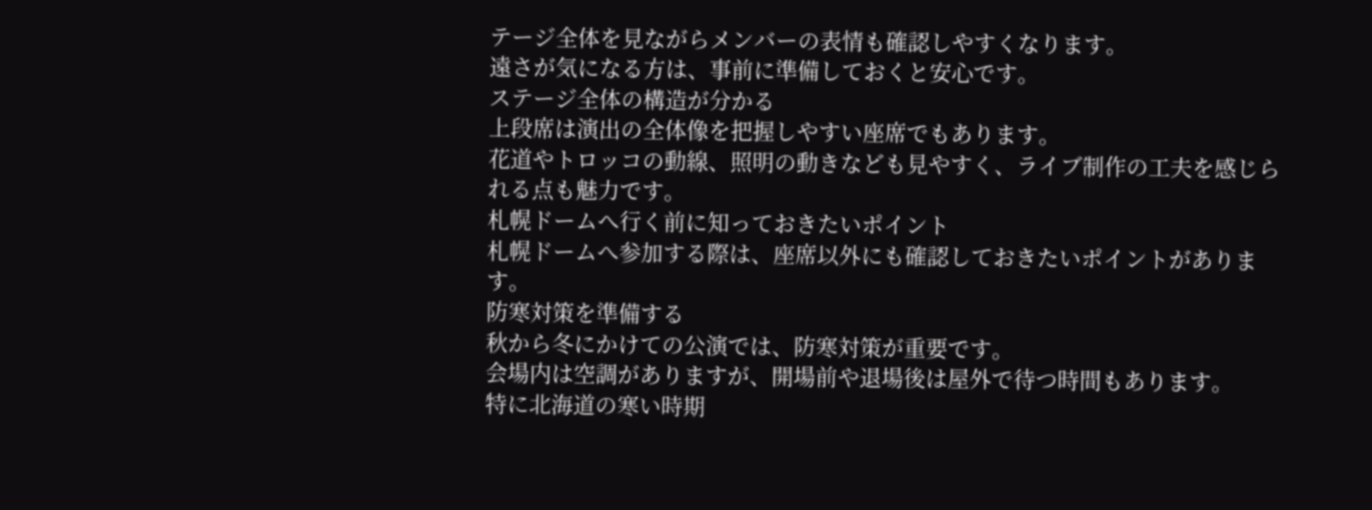テージ全体を見ながらメンバーの表情も確認しやすくなります。
遠さが気になる方は、事前に準備しておくと安心です。
ステージ全体の構造が分かる
上段席は演出の全体像を把握しやすい座席でもあります。
花道やトロッコの動線、照明の動きなども見やすく、ライブ制作の工夫を感じられる点も魅力です。
札幌ドームへ行く前に知っておきたいポイント
札幌ドームへ参加する際は、座席以外にも確認しておきたいポイントがあります。
防寒対策を準備する
秋から冬にかけての公演では、防寒対策が重要です。
会場内は空調がありますが、開場前や退場後は屋外で待つ時間もあります。
特に北海道の寒い時期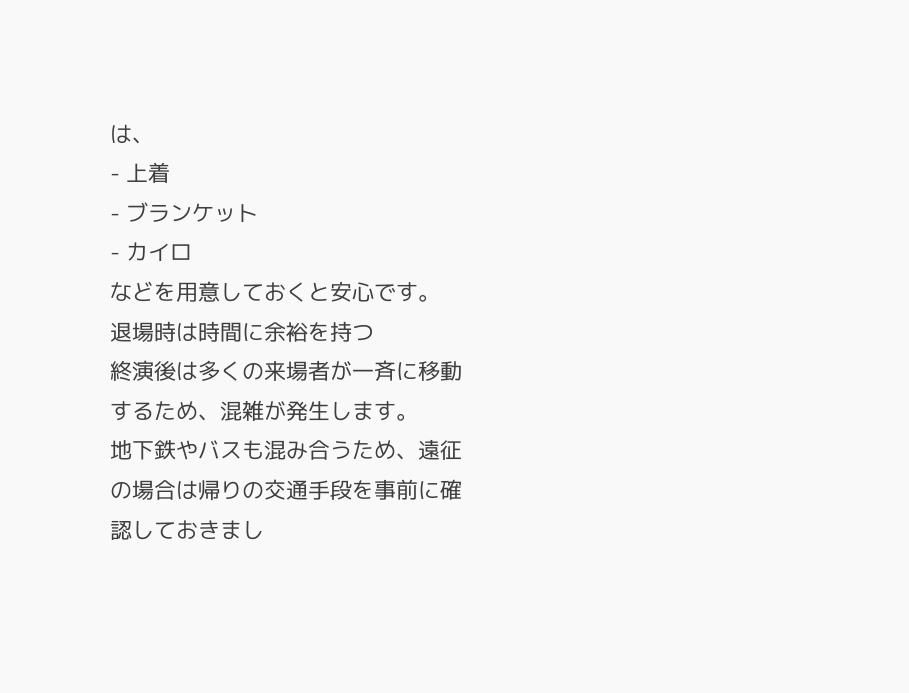は、
- 上着
- ブランケット
- カイロ
などを用意しておくと安心です。
退場時は時間に余裕を持つ
終演後は多くの来場者が一斉に移動するため、混雑が発生します。
地下鉄やバスも混み合うため、遠征の場合は帰りの交通手段を事前に確認しておきまし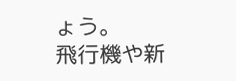ょう。
飛行機や新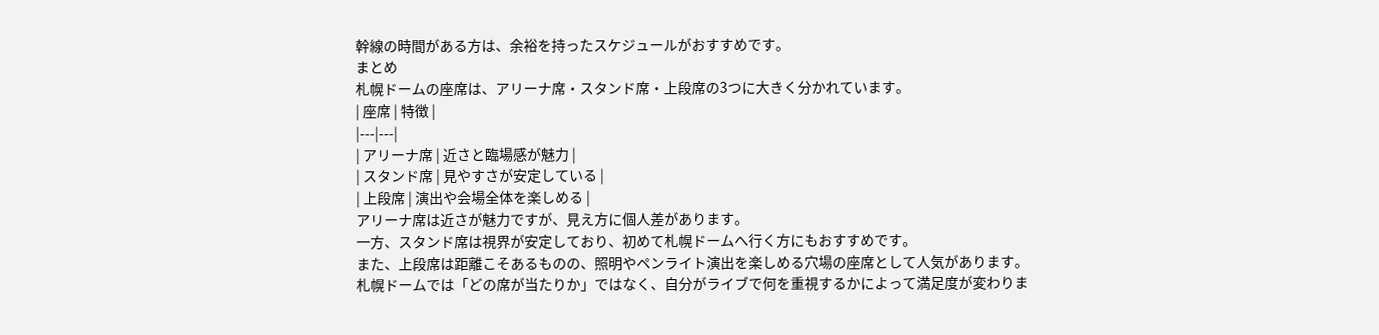幹線の時間がある方は、余裕を持ったスケジュールがおすすめです。
まとめ
札幌ドームの座席は、アリーナ席・スタンド席・上段席の3つに大きく分かれています。
| 座席 | 特徴 |
|---|---|
| アリーナ席 | 近さと臨場感が魅力 |
| スタンド席 | 見やすさが安定している |
| 上段席 | 演出や会場全体を楽しめる |
アリーナ席は近さが魅力ですが、見え方に個人差があります。
一方、スタンド席は視界が安定しており、初めて札幌ドームへ行く方にもおすすめです。
また、上段席は距離こそあるものの、照明やペンライト演出を楽しめる穴場の座席として人気があります。
札幌ドームでは「どの席が当たりか」ではなく、自分がライブで何を重視するかによって満足度が変わりま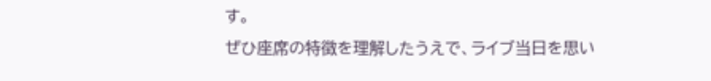す。
ぜひ座席の特徴を理解したうえで、ライブ当日を思い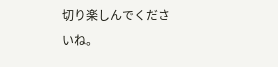切り楽しんでくださいね。